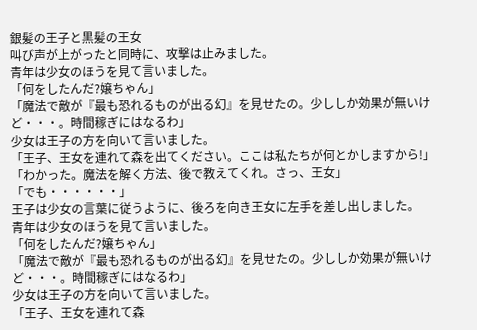銀髪の王子と黒髪の王女
叫び声が上がったと同時に、攻撃は止みました。
青年は少女のほうを見て言いました。
「何をしたんだ?嬢ちゃん」
「魔法で敵が『最も恐れるものが出る幻』を見せたの。少ししか効果が無いけど・・・。時間稼ぎにはなるわ」
少女は王子の方を向いて言いました。
「王子、王女を連れて森を出てください。ここは私たちが何とかしますから!」
「わかった。魔法を解く方法、後で教えてくれ。さっ、王女」
「でも・・・・・・」
王子は少女の言葉に従うように、後ろを向き王女に左手を差し出しました。
青年は少女のほうを見て言いました。
「何をしたんだ?嬢ちゃん」
「魔法で敵が『最も恐れるものが出る幻』を見せたの。少ししか効果が無いけど・・・。時間稼ぎにはなるわ」
少女は王子の方を向いて言いました。
「王子、王女を連れて森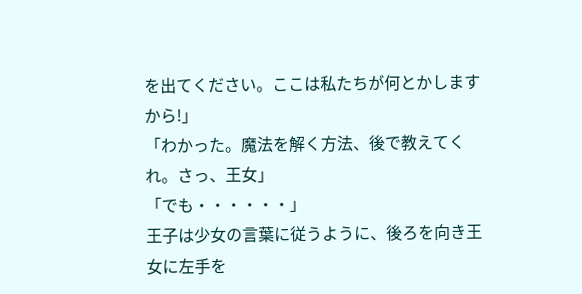を出てください。ここは私たちが何とかしますから!」
「わかった。魔法を解く方法、後で教えてくれ。さっ、王女」
「でも・・・・・・」
王子は少女の言葉に従うように、後ろを向き王女に左手を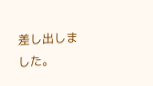差し出しました。